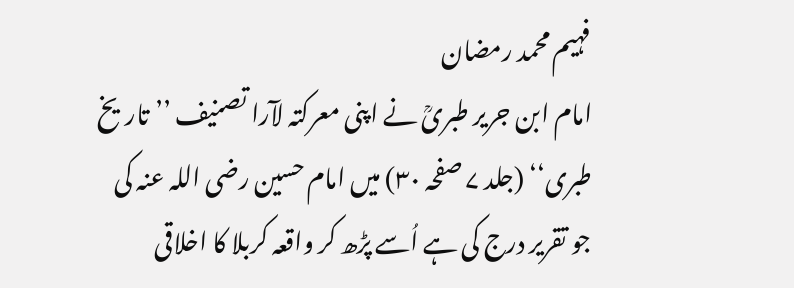فہیم محمد رمضان
امام ابن جریر طبریؒ نے اپنی معرکتہ لآرا تصنیف ’’تاریخ طبری‘‘ (جلد ۷ صفحہ ۳۰) میں امام حسین رضی اللہ عنہ کی جو تقریر درج کی ہے اُسے پڑھ کر واقعہ کربلا کا اخلاقی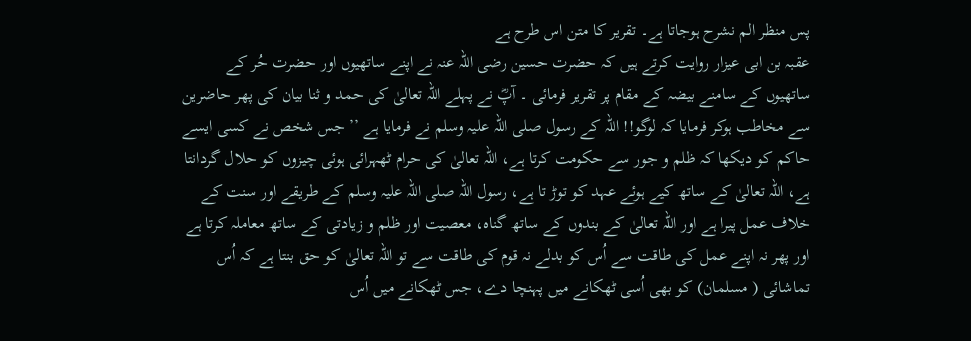پس منظر الم نشرح ہوجاتا ہے۔ تقریر کا متن اس طرح ہے
عقبہ بن ابی عیزار روایت کرتے ہیں کہ حضرت حسین رضی اللہ عنہ نے اپنے ساتھیوں اور حضرت حُر کے ساتھیوں کے سامنے بیضہ کے مقام پر تقریر فرمائی ۔ آپؓ نے پہلے اللہ تعالیٰ کی حمد و ثنا بیان کی پھر حاضرین سے مخاطب ہوکر فرمایا کہ لوگو!! اللہ کے رسول صلی اللہ علیہ وسلم نے فرمایا ہے ’’ جس شخص نے کسی ایسے حاکم کو دیکھا کہ ظلم و جور سے حکومت کرتا ہے، اللہ تعالیٰ کی حرام ٹھہرائی ہوئی چیزوں کو حلال گردانتا ہے، اللہ تعالیٰ کے ساتھ کیے ہوئے عہد کو توڑ تا ہے، رسول اللہ صلی اللہ علیہ وسلم کے طریقے اور سنت کے خلاف عمل پیرا ہے اور اللہ تعالیٰ کے بندوں کے ساتھ گناہ، معصیت اور ظلم و زیادتی کے ساتھ معاملہ کرتا ہے اور پھر نہ اپنے عمل کی طاقت سے اُس کو بدلے نہ قوم کی طاقت سے تو اللہ تعالیٰ کو حق بنتا ہے کہ اُس تماشائی ( مسلمان) کو بھی اُسی ٹھکانے میں پہنچا دے، جس ٹھکانے میں اُس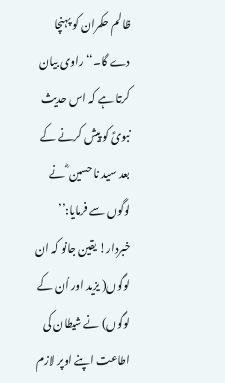ظالم حکمران کو پہنچا دے گا۔‘‘ راوی بیان کرتا ہے کہ اس حدیث نبویؑ کو پیش کرنے کے بعد سید نا حسین ؓ نے لوگوں سے فرمایا:’’ خبردار! یقین جانو کہ ان لوگوں( یزید اور اُن کے لوگوں) نے شیطان کی اطاعت اپنے اوپر لازم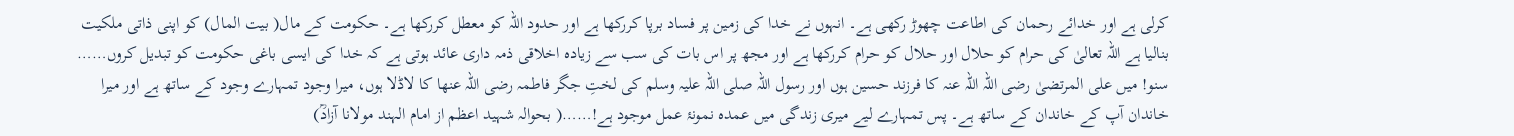کرلی ہے اور خدائے رحمان کی اطاعت چھوڑ رکھی ہے۔ انہوں نے خدا کی زمین پر فساد برپا کررکھا ہے اور حدود اللہ کو معطل کررکھا ہے۔ حکومت کے مال( بیت المال) کو اپنی ذاتی ملکیت بنالیا ہے اللہ تعالیٰ کی حرام کو حلال اور حلال کو حرام کررکھا ہے اور مجھ پر اس بات کی سب سے زیادہ اخلاقی ذمہ داری عائد ہوتی ہے کہ خدا کی ایسی باغی حکومت کو تبدیل کروں…… سنو! میں علی المرتضیٰ رضی اللہ اللہ عنہ کا فرزند حسین ہوں اور رسول اللہ صلی اللہ علیہ وسلم کی لختِ جگر فاطمہ رضی اللہ عنھا کا لاڈلا ہوں، میرا وجود تمہارے وجود کے ساتھ ہے اور میرا خاندان آپ کے خاندان کے ساتھ ہے۔ پس تمہارے لیے میری زندگی میں عمدہ نمونۂ عمل موجود ہے!……( بحوالہ شہید اعظم از امام الہند مولانا آزادؒ)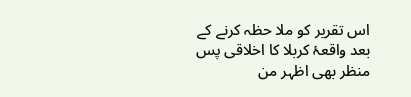اس تقریر کو ملا حظہ کرنے کے بعد واقعۂ کربلا کا اخلاقی پس منظر بھی اظہر من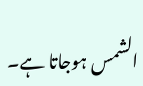الشمس ہوجاتا ہے۔